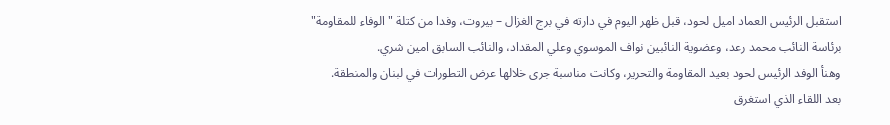استقبل الرئيس العماد اميل لحود، قبل ظهر اليوم في دارته في برج الغزال – بيروت، وفدا من كتلة "الوفاء للمقاومة" برئاسة النائب محمد رعد، وعضوية النائبين نواف الموسوي وعلي المقداد، والنائب السابق امين شري.
وهنأ الوفد الرئيس لحود بعيد المقاومة والتحرير، وكانت مناسبة جرى خلالها عرض التطورات في لبنان والمنطقة.
بعد اللقاء الذي استغرق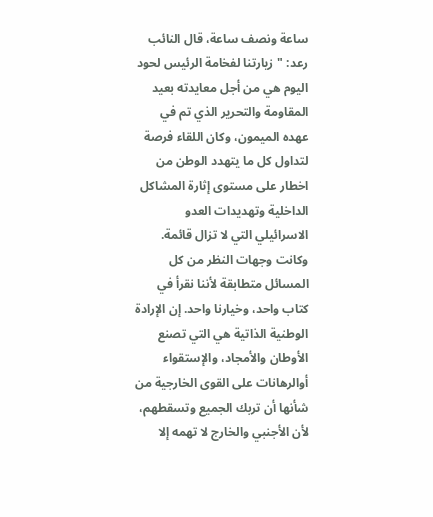ساعة ونصف ساعة، قال النائب رعد: "زيارتنا لفخامة الرئيس لحود اليوم هي من أجل معايدته بعيد المقاومة والتحرير الذي تم في عهده الميمون، وكان اللقاء فرصة لتداول كل ما يتهدد الوطن من اخطار على مستوى إثارة المشاكل الداخلية وتهديدات العدو الاسرائيلي التي لا تزال قائمة. وكانت وجهات النظر من كل المسائل متطابقة لأننا نقرأ في كتاب واحد، وخيارنا واحد. إن الإرادة الوطنية الذاتية هي التي تصنع الأوطان والأمجاد، والإستقواء أوالرهانات على القوى الخارجية من شأنها أن تربك الجميع وتسقطهم، لأن الأجنبي والخارج لا تهمه إلا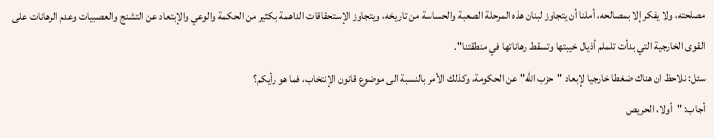مصلحته، ولا يفكر إلا بمصالحه، أملنا أن يتجاوز لبنان هذه المرحلة الصعبة والحساسة من تاريخه، ويتجاوز الإستحقاقات الداهمة بكثير من الحكمة والوعي والإبتعاد عن التشنج والعصبيات وعدم الرهانات على القوى الخارجية التي بدأت تلملم أذيال خيبتها وتسقط رهاناتها في منطقتنا".
سئل: نلاحظ ان هناك ضغطا خارجيا لإبعاد "حزب الله" عن الحكومة، وكذلك الأمر بالنسبة الى موضوع قانون الإنتخاب، فما هو رأيكم؟
أجاب: "أولا، الحريص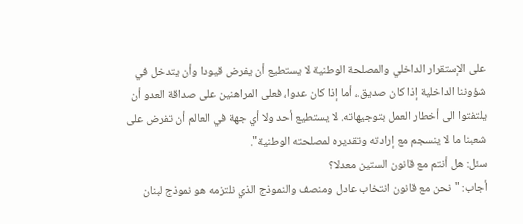على الإستقرار الداخلي والمصلحة الوطنية لا يستطيع أن يفرض قيودا وأن يتدخل في شؤوننا الداخلية إذا كان صديق.، أما إذا كان عدوا، فعلى المراهنين على صداقة العدو أن يلتفتوا الى أخطار العمل بتوجيهاته. لا يستطيع أحد ولا أي جهة في العالم أن تفرض على شعبنا ما لا ينسجم مع إرادته وتقديره لمصلحته الوطنية".
سئل: هل أنتم مع قانون الستين معدلا؟
أجاب: "نحن مع قانون انتخاب عادل ومنصف والنموذج الذي نلتزمه هو نموذج لبنان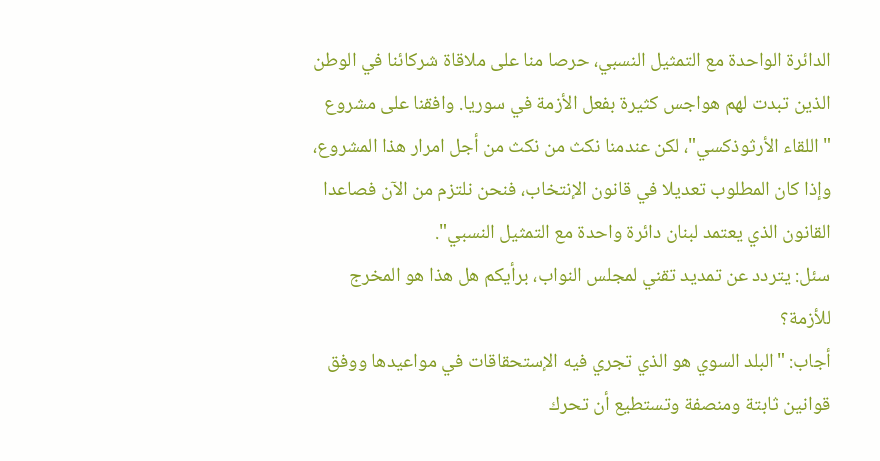الدائرة الواحدة مع التمثيل النسبي، حرصا منا على ملاقاة شركائنا في الوطن الذين تبدت لهم هواجس كثيرة بفعل الأزمة في سوريا. وافقنا على مشروع "اللقاء الأرثوذكسي"، لكن عندمنا نكث من نكث من أجل امرار هذا المشروع، وإذا كان المطلوب تعديلا في قانون الإنتخاب، فنحن نلتزم من الآن فصاعدا القانون الذي يعتمد لبنان دائرة واحدة مع التمثيل النسبي".
سئل: يتردد عن تمديد تقني لمجلس النواب، برأيكم هل هذا هو المخرج للأزمة؟
أجاب: "البلد السوي هو الذي تجري فيه الإستحقاقات في مواعيدها ووفق قوانين ثابتة ومنصفة وتستطيع أن تحرك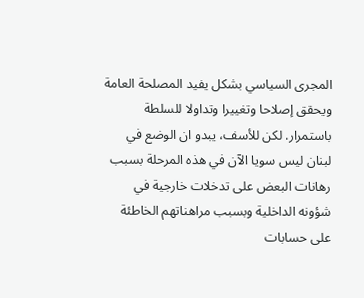المجرى السياسي بشكل يفيد المصلحة العامة ويحقق إصلاحا وتغييرا وتداولا للسلطة باستمرار. لكن للأسف، يبدو ان الوضع في لبنان ليس سويا الآن في هذه المرحلة بسبب رهانات البعض على تدخلات خارجية في شؤونه الداخلية وبسبب مراهناتهم الخاطئة على حسابات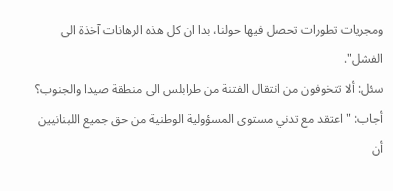ومجريات تطورات تحصل فيها حولنا، بدا ان كل هذه الرهانات آخذة الى الفشل".
سئل: ألا تتخوفون من انتقال الفتنة من طرابلس الى منطقة صيدا والجنوب؟
أجاب: "اعتقد مع تدني مستوى المسؤولية الوطنية من حق جميع اللبنانيين أن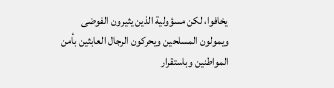يخافوا، لكن مسؤولية الذين يثيرون الفوضى ويمولون المسلحين ويحركون الرجال العابثين بأمن المواطنين وباستقرار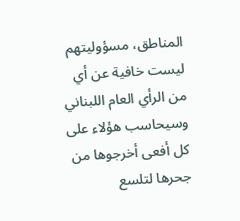المناطق، مسؤوليتهم ليست خافية عن أي من الرأي العام اللبناني وسيحاسب هؤلاء على كل أفعى أخرجوها من جحرها لتلسع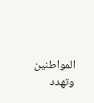المواطنين وتهدد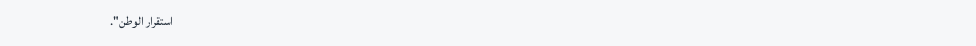استقرار الوطن".